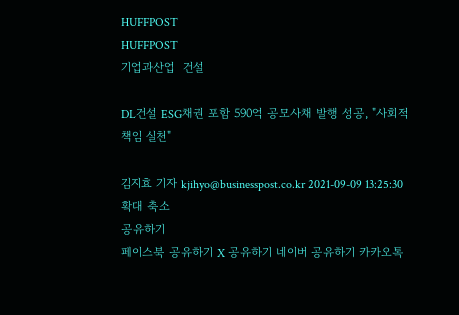HUFFPOST
HUFFPOST
기업과산업  건설

DL건설 ESG채권 포함 590억 공모사채 발행 성공, "사회적 책임 실천"

김지효 기자 kjihyo@businesspost.co.kr 2021-09-09 13:25:30
확대 축소
공유하기
페이스북 공유하기 X 공유하기 네이버 공유하기 카카오톡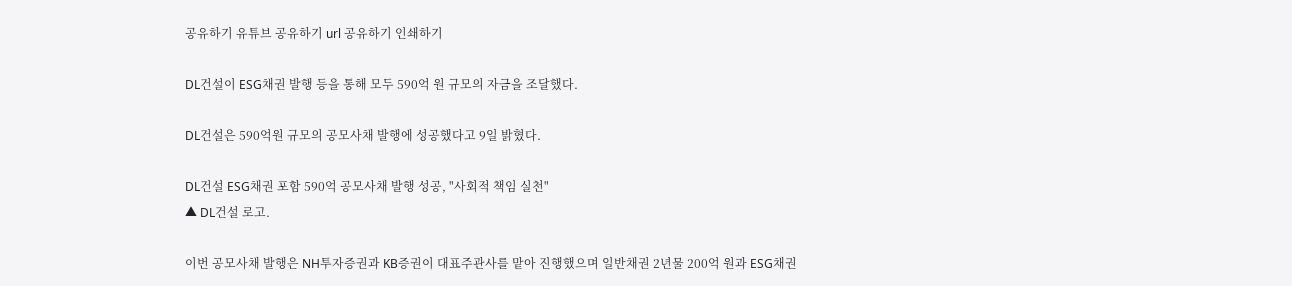공유하기 유튜브 공유하기 url 공유하기 인쇄하기

DL건설이 ESG채권 발행 등을 통해 모두 590억 원 규모의 자금을 조달했다.

DL건설은 590억원 규모의 공모사채 발행에 성공했다고 9일 밝혔다.

DL건설 ESG채권 포함 590억 공모사채 발행 성공, "사회적 책임 실천"
▲ DL건설 로고.

이번 공모사채 발행은 NH투자증권과 KB증권이 대표주관사를 맡아 진행했으며 일반채권 2년물 200억 원과 ESG채권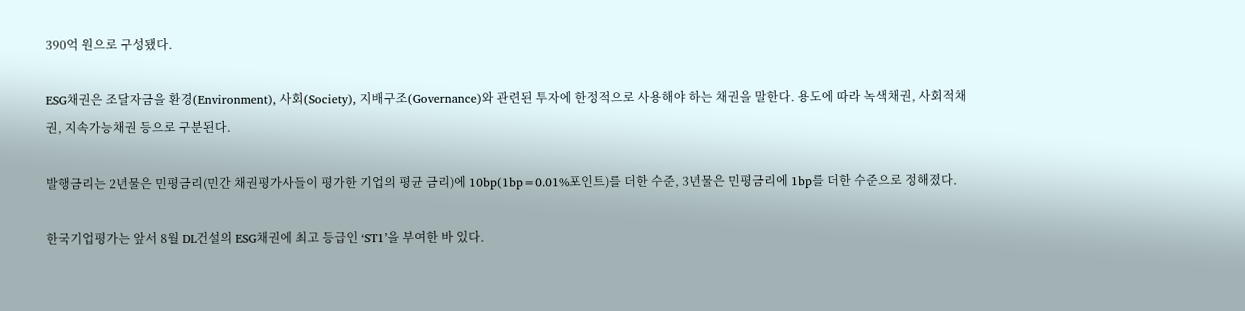390억 원으로 구성됐다.

ESG채권은 조달자금을 환경(Environment), 사회(Society), 지배구조(Governance)와 관련된 투자에 한정적으로 사용해야 하는 채권을 말한다. 용도에 따라 녹색채권, 사회적채권, 지속가능채권 등으로 구분된다.

발행금리는 2년물은 민평금리(민간 채권평가사들이 평가한 기업의 평균 금리)에 10bp(1bp=0.01%포인트)를 더한 수준, 3년물은 민평금리에 1bp를 더한 수준으로 정해졌다.

한국기업평가는 앞서 8월 DL건설의 ESG채권에 최고 등급인 ‘ST1’을 부여한 바 있다.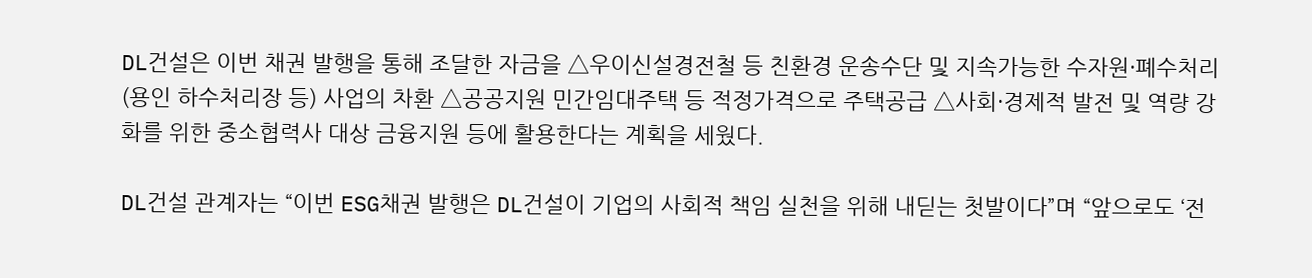DL건설은 이번 채권 발행을 통해 조달한 자금을 △우이신설경전철 등 친환경 운송수단 및 지속가능한 수자원·폐수처리(용인 하수처리장 등) 사업의 차환 △공공지원 민간임대주택 등 적정가격으로 주택공급 △사회·경제적 발전 및 역량 강화를 위한 중소협력사 대상 금융지원 등에 활용한다는 계획을 세웠다.

DL건설 관계자는 “이번 ESG채권 발행은 DL건설이 기업의 사회적 책임 실천을 위해 내딛는 첫발이다”며 “앞으로도 ‘전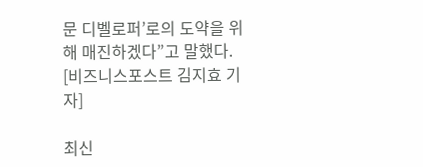문 디벨로퍼’로의 도약을 위해 매진하겠다”고 말했다. [비즈니스포스트 김지효 기자]

최신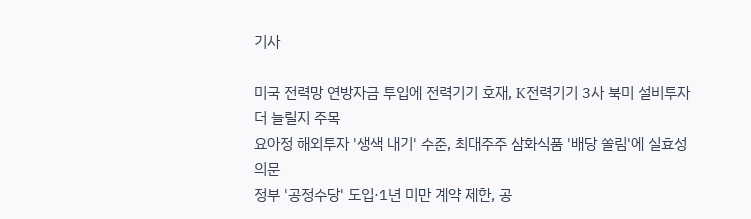기사

미국 전력망 연방자금 투입에 전력기기 호재, K전력기기 3사 북미 설비투자 더 늘릴지 주목
요아정 해외투자 '생색 내기' 수준, 최대주주 삼화식품 '배당 쏠림'에 실효성 의문
정부 '공정수당' 도입·1년 미만 계약 제한, 공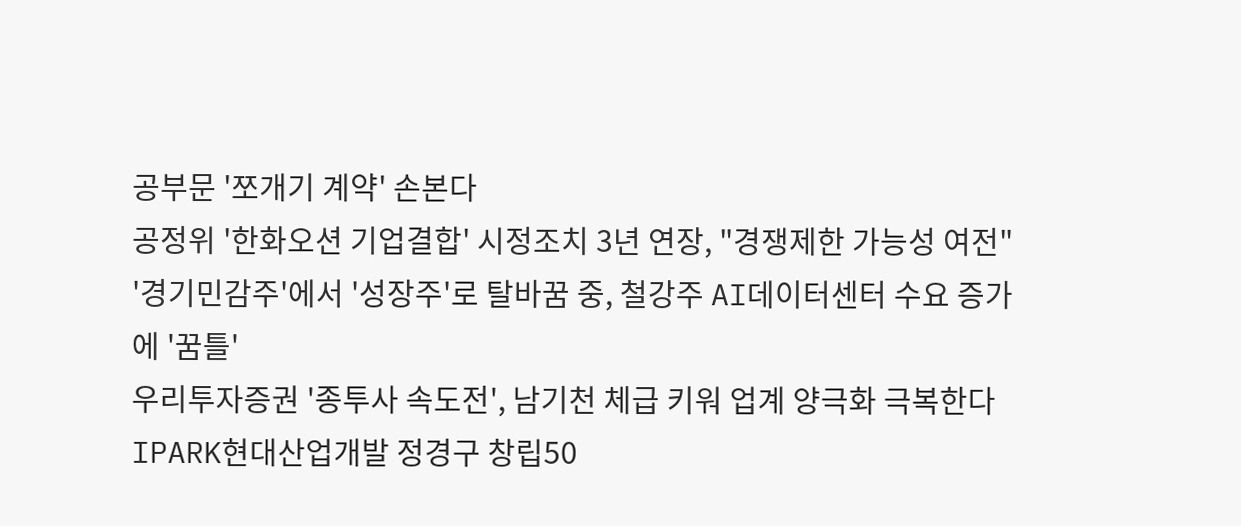공부문 '쪼개기 계약' 손본다
공정위 '한화오션 기업결합' 시정조치 3년 연장, "경쟁제한 가능성 여전"
'경기민감주'에서 '성장주'로 탈바꿈 중, 철강주 AI데이터센터 수요 증가에 '꿈틀'
우리투자증권 '종투사 속도전', 남기천 체급 키워 업계 양극화 극복한다
IPARK현대산업개발 정경구 창립50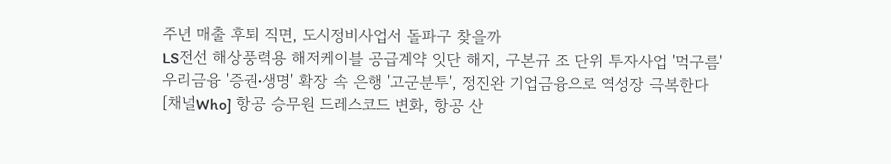주년 매출 후퇴 직면, 도시정비사업서 돌파구 찾을까
LS전선 해상풍력용 해저케이블 공급계약 잇단 해지, 구본규 조 단위 투자사업 '먹구름'
우리금융 '증권ᐧ생명' 확장 속 은행 '고군분투', 정진완 기업금융으로 역성장 극복한다
[채널Who] 항공 승무원 드레스코드 변화, 항공 산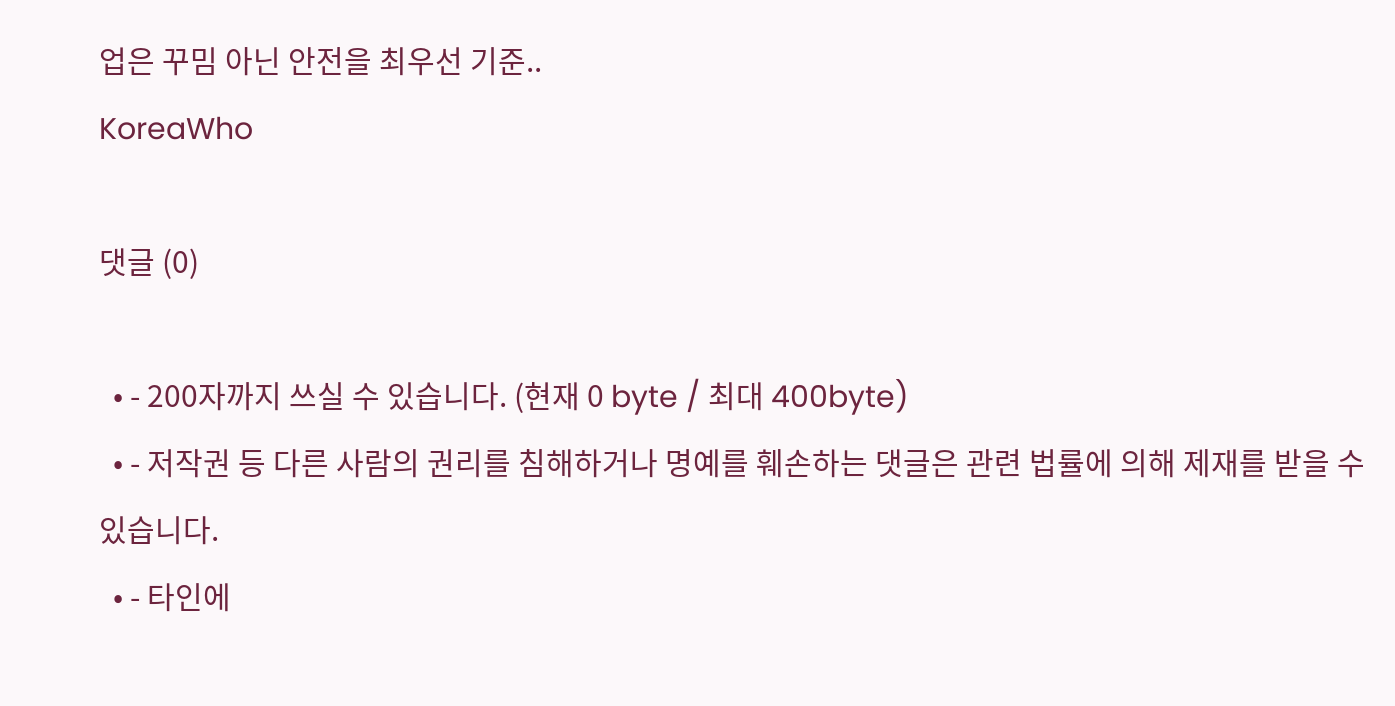업은 꾸밈 아닌 안전을 최우선 기준..
KoreaWho

댓글 (0)

  • - 200자까지 쓰실 수 있습니다. (현재 0 byte / 최대 400byte)
  • - 저작권 등 다른 사람의 권리를 침해하거나 명예를 훼손하는 댓글은 관련 법률에 의해 제재를 받을 수 있습니다.
  • - 타인에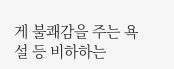게 불쾌감을 주는 욕설 등 비하하는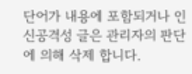단어가 내용에 포함되거나 인신공격성 글은 관리자의 판단에 의해 삭제 합니다.